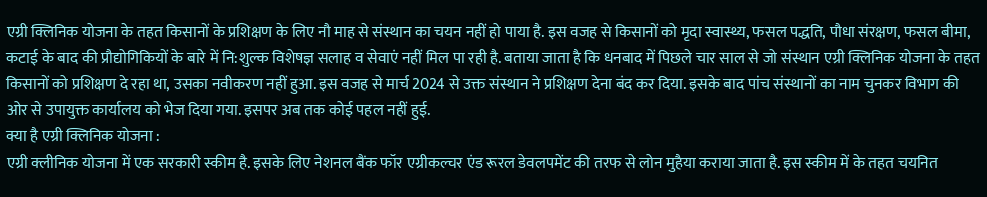एग्री क्लिनिक योजना के तहत किसानों के प्रशिक्षण के लिए नौ माह से संस्थान का चयन नहीं हो पाया है. इस वजह से किसानों को मृदा स्वास्थ्य, फसल पद्धति, पौधा संरक्षण, फसल बीमा, कटाई के बाद की प्रौद्योगिकियों के बारे में नि:शुल्क विशेषज्ञ सलाह व सेवाएं नहीं मिल पा रही है. बताया जाता है कि धनबाद में पिछले चार साल से जो संस्थान एग्री क्लिनिक योजना के तहत किसानों को प्रशिक्षण दे रहा था, उसका नवीकरण नहीं हुआ. इस वजह से मार्च 2024 से उक्त संस्थान ने प्रशिक्षण देना बंद कर दिया. इसके बाद पांच संस्थानों का नाम चुनकर विभाग की ओर से उपायुक्त कार्यालय को भेज दिया गया. इसपर अब तक कोई पहल नहीं हुई.
क्या है एग्री क्लिनिक योजना :
एग्री क्लीनिक योजना में एक सरकारी स्कीम है. इसके लिए नेशनल बैंक फॉर एग्रीकल्चर एंड रूरल डेवलपमेंट की तरफ से लोन मुहैया कराया जाता है. इस स्कीम में के तहत चयनित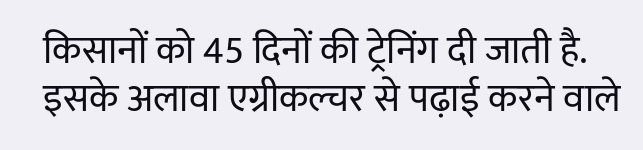किसानों को 45 दिनों की ट्रेनिंग दी जाती है. इसके अलावा एग्रीकल्चर से पढ़ाई करने वाले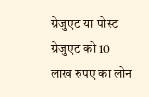ग्रेजुएट या पोस्ट ग्रेजुएट को 10 लाख रुपए का लोन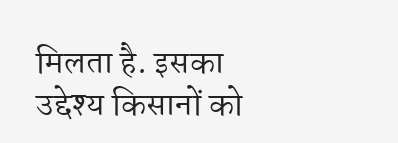मिलता है. इसका उद्देश्य किसानों को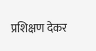प्रशिक्षण देकर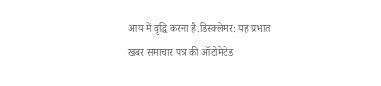आय में वृद्धि करना है.डिस्क्लेमर: यह प्रभात खबर समाचार पत्र की ऑटोमेटेड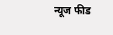न्यूज फीड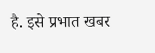है. इसे प्रभात खबर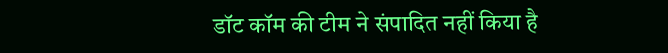डॉट कॉम की टीम ने संपादित नहीं किया है